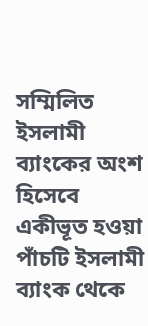সম্মিলিত ইসলামী ব্যাংকের অংশ হিসেবে একীভূত হওয়া পাঁচটি ইসলামী ব্যাংক থেকে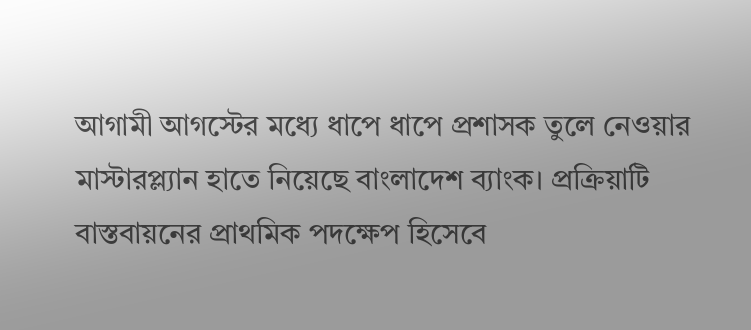আগামী আগস্টের মধ্যে ধাপে ধাপে প্রশাসক তুলে নেওয়ার মাস্টারপ্ল্যান হাতে নিয়েছে বাংলাদেশ ব্যাংক। প্রক্রিয়াটি বাস্তবায়নের প্রাথমিক পদক্ষেপ হিসেবে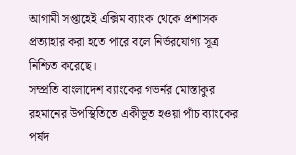আগামী সপ্তাহেই এক্সিম ব্যাংক থেকে প্রশাসক প্রত্যাহার করা হতে পারে বলে নির্ভরযোগ্য সূত্র নিশ্চিত করেছে।
সম্প্রতি বাংলাদেশ ব্যাংকের গভর্নর মোস্তাকুর রহমানের উপস্থিতিতে একীভূত হওয়া পাঁচ ব্যাংকের পর্ষদ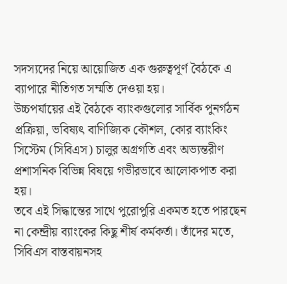সদস্যদের নিয়ে আয়োজিত এক গুরুত্বপূর্ণ বৈঠকে এ ব্যাপারে নীতিগত সম্মতি দেওয়া হয়।
উচ্চপর্যায়ের এই বৈঠকে ব্যাংকগুলোর সার্বিক পুনর্গঠন প্রক্রিয়া, ভবিষ্যৎ বাণিজ্যিক কৌশল, কোর ব্যাংকিং সিস্টেম (সিবিএস) চালুর অগ্রগতি এবং অভ্যন্তরীণ প্রশাসনিক বিভিন্ন বিষয়ে গভীরভাবে আলোকপাত করা হয়।
তবে এই সিদ্ধান্তের সাথে পুরোপুরি একমত হতে পারছেন না কেন্দ্রীয় ব্যাংকের কিছু শীর্ষ কর্মকর্তা। তাঁদের মতে, সিবিএস বাস্তবায়নসহ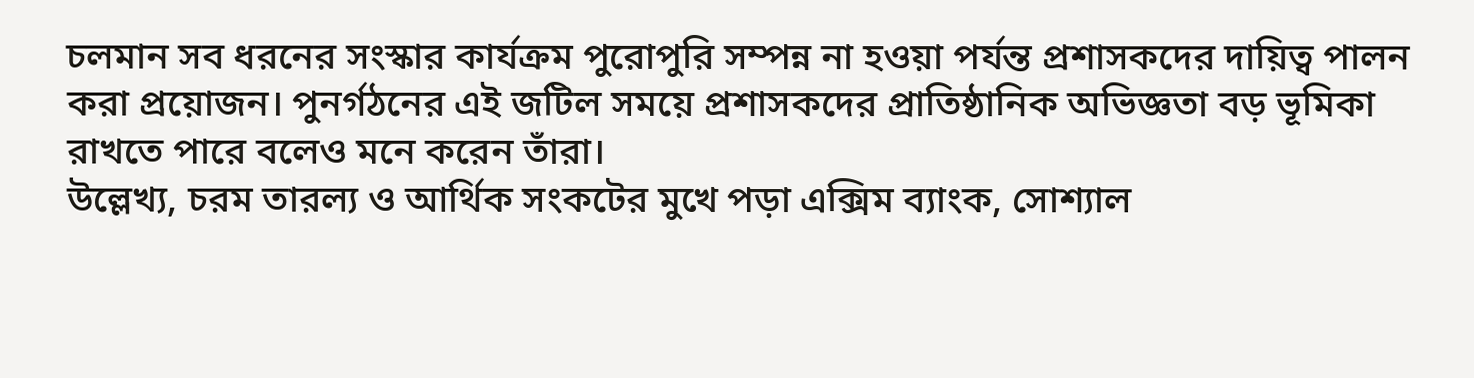চলমান সব ধরনের সংস্কার কার্যক্রম পুরোপুরি সম্পন্ন না হওয়া পর্যন্ত প্রশাসকদের দায়িত্ব পালন করা প্রয়োজন। পুনর্গঠনের এই জটিল সময়ে প্রশাসকদের প্রাতিষ্ঠানিক অভিজ্ঞতা বড় ভূমিকা রাখতে পারে বলেও মনে করেন তাঁরা।
উল্লেখ্য, চরম তারল্য ও আর্থিক সংকটের মুখে পড়া এক্সিম ব্যাংক, সোশ্যাল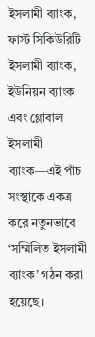ইসলামী ব্যাংক, ফার্স্ট সিকিউরিটি ইসলামী ব্যাংক, ইউনিয়ন ব্যাংক এবং গ্লোবাল ইসলামী ব্যাংক—এই পাঁচ সংস্থাকে একত্র করে নতুনভাবে ‘সম্মিলিত ইসলামী ব্যাংক’ গঠন করা হয়েছে।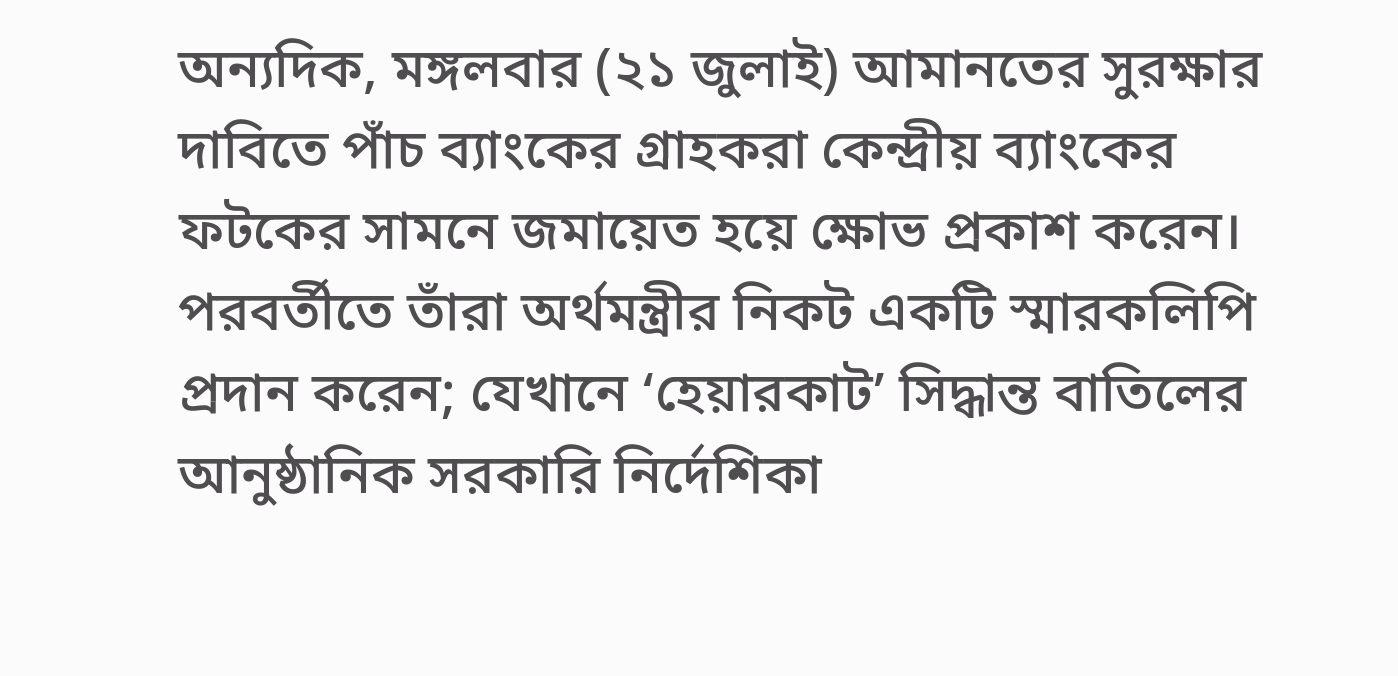অন্যদিক, মঙ্গলবার (২১ জুলাই) আমানতের সুরক্ষার দাবিতে পাঁচ ব্যাংকের গ্রাহকরা কেন্দ্রীয় ব্যাংকের ফটকের সামনে জমায়েত হয়ে ক্ষোভ প্রকাশ করেন। পরবর্তীতে তাঁরা অর্থমন্ত্রীর নিকট একটি স্মারকলিপি প্রদান করেন; যেখানে ‘হেয়ারকাট’ সিদ্ধান্ত বাতিলের আনুষ্ঠানিক সরকারি নির্দেশিকা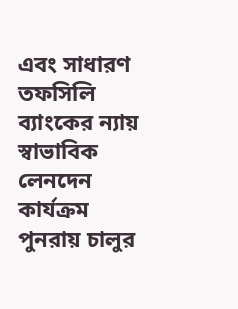এবং সাধারণ তফসিলি ব্যাংকের ন্যায় স্বাভাবিক লেনদেন কার্যক্রম পুনরায় চালুর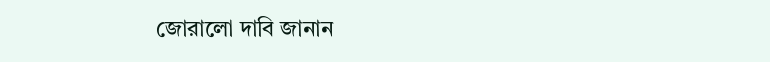জোরালো দাবি জানান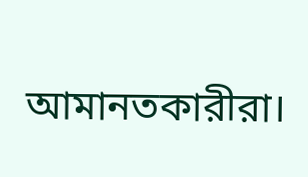আমানতকারীরা।